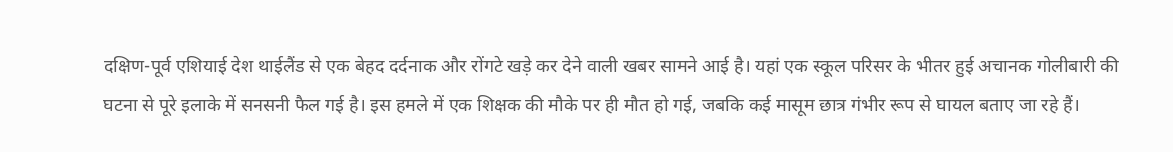दक्षिण-पूर्व एशियाई देश थाईलैंड से एक बेहद दर्दनाक और रोंगटे खड़े कर देने वाली खबर सामने आई है। यहां एक स्कूल परिसर के भीतर हुई अचानक गोलीबारी की घटना से पूरे इलाके में सनसनी फैल गई है। इस हमले में एक शिक्षक की मौके पर ही मौत हो गई, जबकि कई मासूम छात्र गंभीर रूप से घायल बताए जा रहे हैं।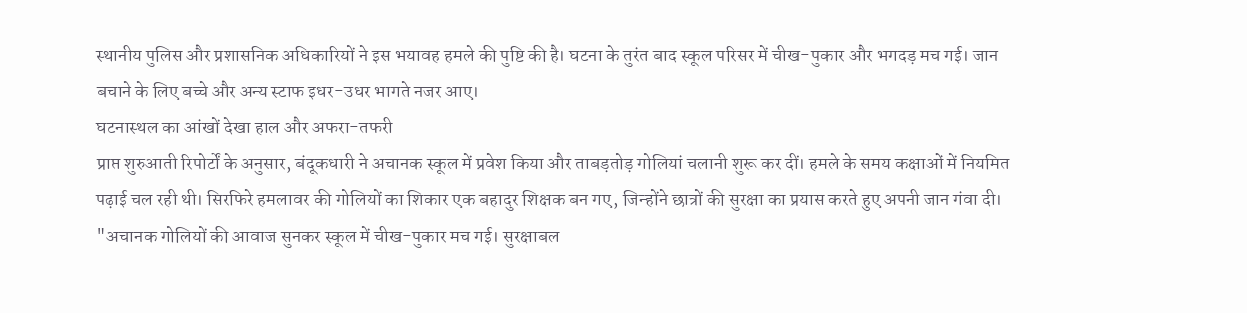स्थानीय पुलिस और प्रशासनिक अधिकारियों ने इस भयावह हमले की पुष्टि की है। घटना के तुरंत बाद स्कूल परिसर में चीख-पुकार और भगदड़ मच गई। जान बचाने के लिए बच्चे और अन्य स्टाफ इधर-उधर भागते नजर आए।
घटनास्थल का आंखों देखा हाल और अफरा-तफरी
प्राप्त शुरुआती रिपोर्टों के अनुसार, बंदूकधारी ने अचानक स्कूल में प्रवेश किया और ताबड़तोड़ गोलियां चलानी शुरू कर दीं। हमले के समय कक्षाओं में नियमित पढ़ाई चल रही थी। सिरफिरे हमलावर की गोलियों का शिकार एक बहादुर शिक्षक बन गए, जिन्होंने छात्रों की सुरक्षा का प्रयास करते हुए अपनी जान गंवा दी।
"अचानक गोलियों की आवाज सुनकर स्कूल में चीख-पुकार मच गई। सुरक्षाबल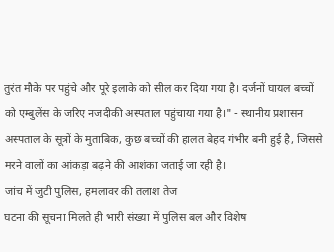तुरंत मौके पर पहुंचे और पूरे इलाके को सील कर दिया गया है। दर्जनों घायल बच्चों को एम्बुलेंस के जरिए नजदीकी अस्पताल पहुंचाया गया है।" - स्थानीय प्रशासन
अस्पताल के सूत्रों के मुताबिक, कुछ बच्चों की हालत बेहद गंभीर बनी हुई है, जिससे मरने वालों का आंकड़ा बढ़ने की आशंका जताई जा रही है।
जांच में जुटी पुलिस, हमलावर की तलाश तेज
घटना की सूचना मिलते ही भारी संख्या में पुलिस बल और विशेष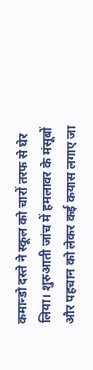कमान्डो दस्ते ने स्कूल को चारों तरफ से घेर लिया। शुरुआती जांच में हमलावर के मंसूबों और पहचान को लेकर कई कयास लगाए जा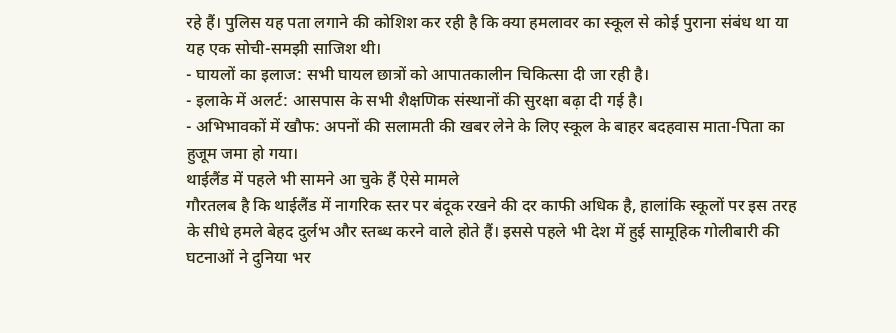रहे हैं। पुलिस यह पता लगाने की कोशिश कर रही है कि क्या हमलावर का स्कूल से कोई पुराना संबंध था या यह एक सोची-समझी साजिश थी।
- घायलों का इलाज: सभी घायल छात्रों को आपातकालीन चिकित्सा दी जा रही है।
- इलाके में अलर्ट: आसपास के सभी शैक्षणिक संस्थानों की सुरक्षा बढ़ा दी गई है।
- अभिभावकों में खौफ: अपनों की सलामती की खबर लेने के लिए स्कूल के बाहर बदहवास माता-पिता का हुजूम जमा हो गया।
थाईलैंड में पहले भी सामने आ चुके हैं ऐसे मामले
गौरतलब है कि थाईलैंड में नागरिक स्तर पर बंदूक रखने की दर काफी अधिक है, हालांकि स्कूलों पर इस तरह के सीधे हमले बेहद दुर्लभ और स्तब्ध करने वाले होते हैं। इससे पहले भी देश में हुई सामूहिक गोलीबारी की घटनाओं ने दुनिया भर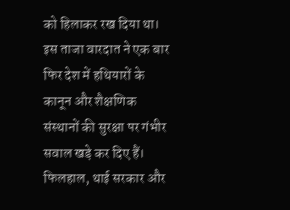को हिलाकर रख दिया था। इस ताजा वारदात ने एक बार फिर देश में हथियारों के कानून और शैक्षणिक संस्थानों की सुरक्षा पर गंभीर सवाल खड़े कर दिए हैं।
फिलहाल, थाई सरकार और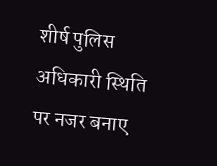शीर्ष पुलिस अधिकारी स्थिति पर नजर बनाए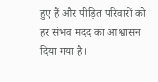हुए हैं और पीड़ित परिवारों को हर संभव मदद का आश्वासन दिया गया है।